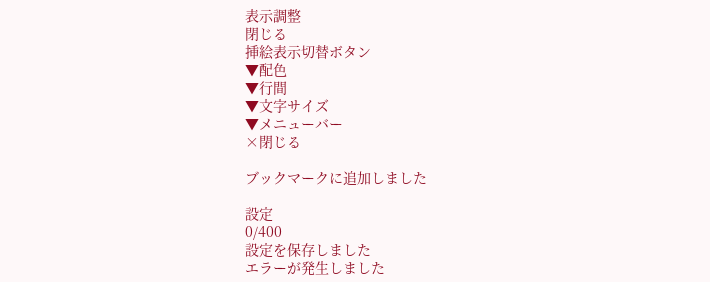表示調整
閉じる
挿絵表示切替ボタン
▼配色
▼行間
▼文字サイズ
▼メニューバー
×閉じる

ブックマークに追加しました

設定
0/400
設定を保存しました
エラーが発生しました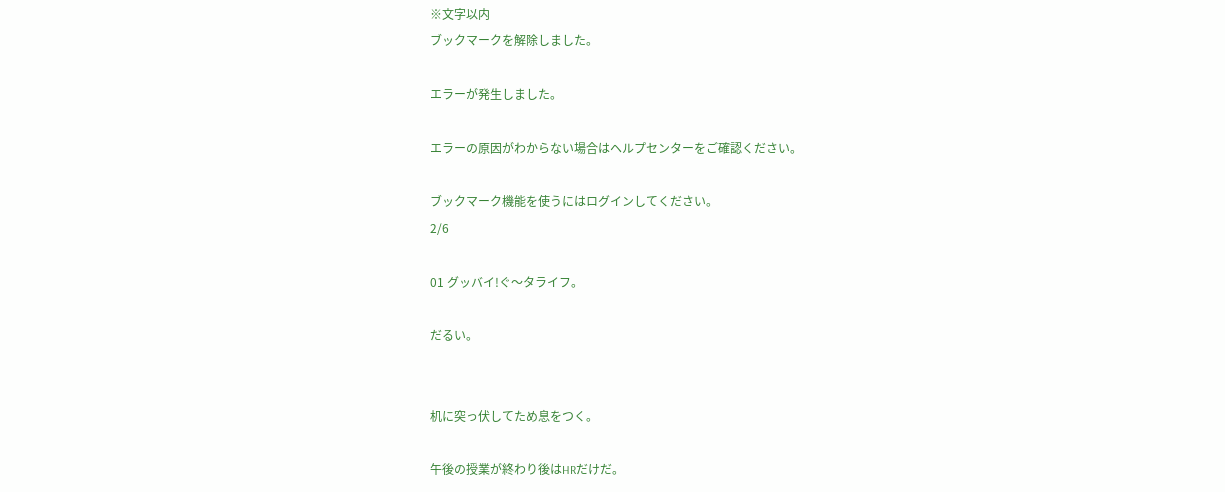※文字以内
ブックマークを解除しました。

エラーが発生しました。

エラーの原因がわからない場合はヘルプセンターをご確認ください。

ブックマーク機能を使うにはログインしてください。
2/6

01 グッバイ!ぐ〜タライフ。

だるい。


机に突っ伏してため息をつく。

午後の授業が終わり後はHRだけだ。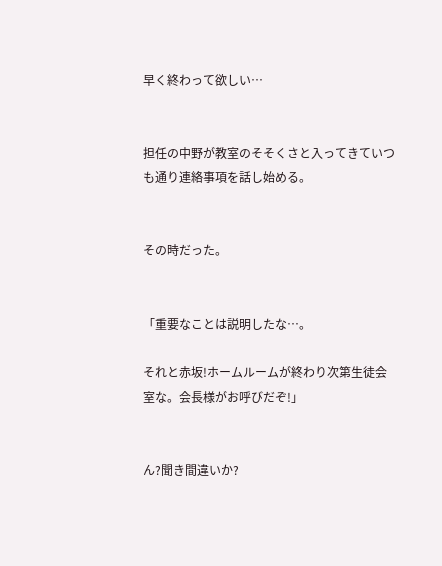早く終わって欲しい…


担任の中野が教室のそそくさと入ってきていつも通り連絡事項を話し始める。


その時だった。


「重要なことは説明したな…。

それと赤坂!ホームルームが終わり次第生徒会室な。会長様がお呼びだぞ!」


ん?聞き間違いか?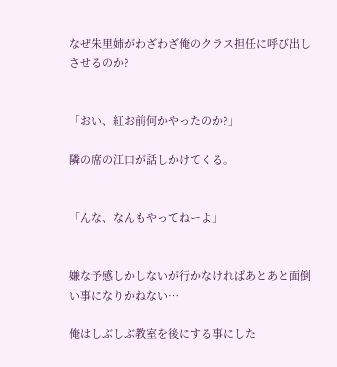なぜ朱里姉がわざわざ俺のクラス担任に呼び出しさせるのか?


「おい、紅お前何かやったのか?」

隣の席の江口が話しかけてくる。


「んな、なんもやってねーよ」


嫌な予感しかしないが行かなければあとあと面倒い事になりかねない…

俺はしぶしぶ教室を後にする事にした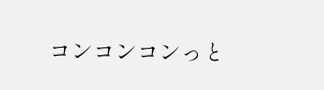コンコンコンっと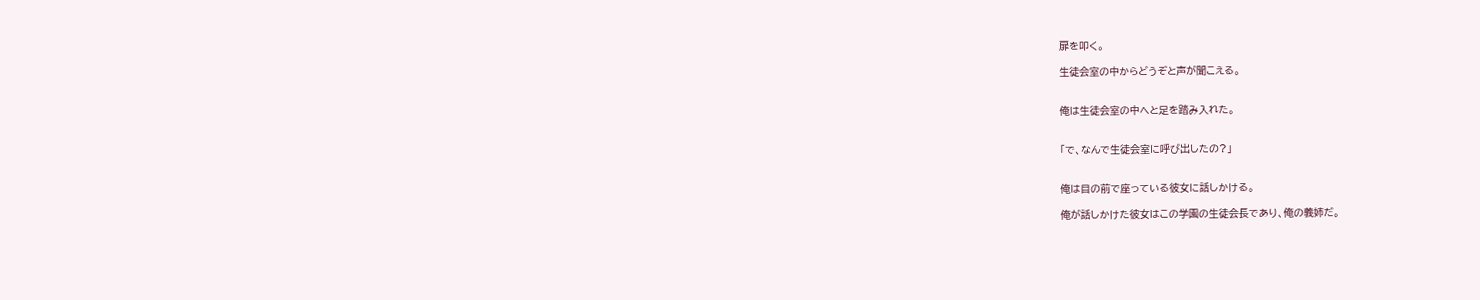扉を叩く。

生徒会室の中からどうぞと声が聞こえる。


俺は生徒会室の中へと足を踏み入れた。


「で、なんで生徒会室に呼び出したの?」


俺は目の前で座っている彼女に話しかける。

俺が話しかけた彼女はこの学園の生徒会長であり、俺の義姉だ。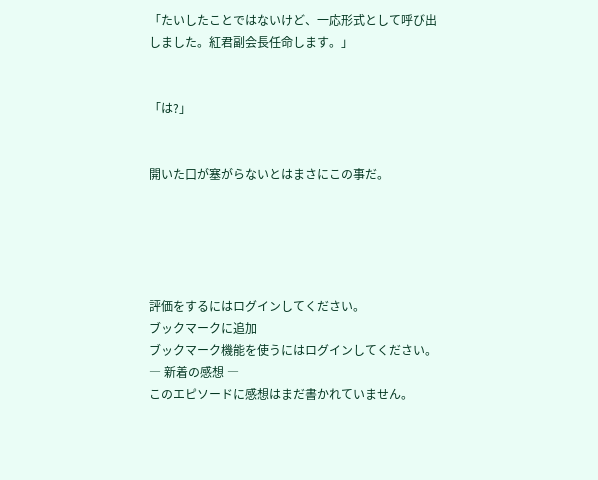「たいしたことではないけど、一応形式として呼び出しました。紅君副会長任命します。」


「は?」


開いた口が塞がらないとはまさにこの事だ。





評価をするにはログインしてください。
ブックマークに追加
ブックマーク機能を使うにはログインしてください。
― 新着の感想 ―
このエピソードに感想はまだ書かれていません。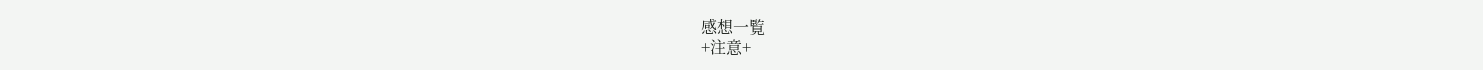感想一覧
+注意+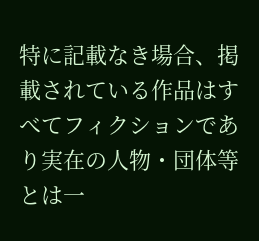特に記載なき場合、掲載されている作品はすべてフィクションであり実在の人物・団体等とは一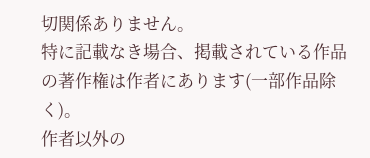切関係ありません。
特に記載なき場合、掲載されている作品の著作権は作者にあります(一部作品除く)。
作者以外の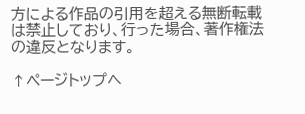方による作品の引用を超える無断転載は禁止しており、行った場合、著作権法の違反となります。

↑ページトップへ